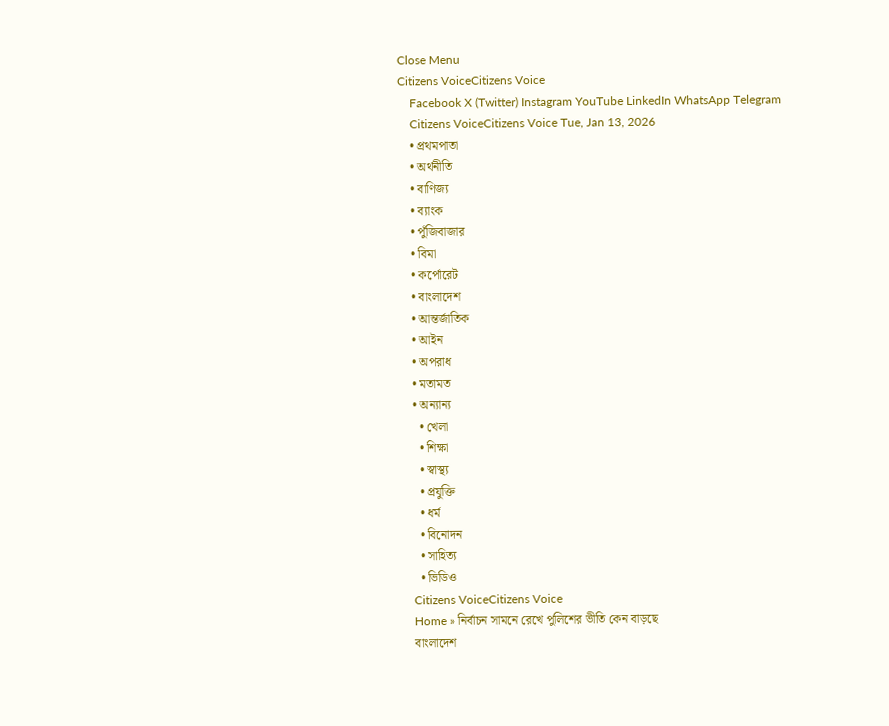Close Menu
Citizens VoiceCitizens Voice
    Facebook X (Twitter) Instagram YouTube LinkedIn WhatsApp Telegram
    Citizens VoiceCitizens Voice Tue, Jan 13, 2026
    • প্রথমপাতা
    • অর্থনীতি
    • বাণিজ্য
    • ব্যাংক
    • পুঁজিবাজার
    • বিমা
    • কর্পোরেট
    • বাংলাদেশ
    • আন্তর্জাতিক
    • আইন
    • অপরাধ
    • মতামত
    • অন্যান্য
      • খেলা
      • শিক্ষা
      • স্বাস্থ্য
      • প্রযুক্তি
      • ধর্ম
      • বিনোদন
      • সাহিত্য
      • ভিডিও
    Citizens VoiceCitizens Voice
    Home » নির্বাচন সামনে রেখে পুলিশের ভীতি কেন বাড়ছে
    বাংলাদেশ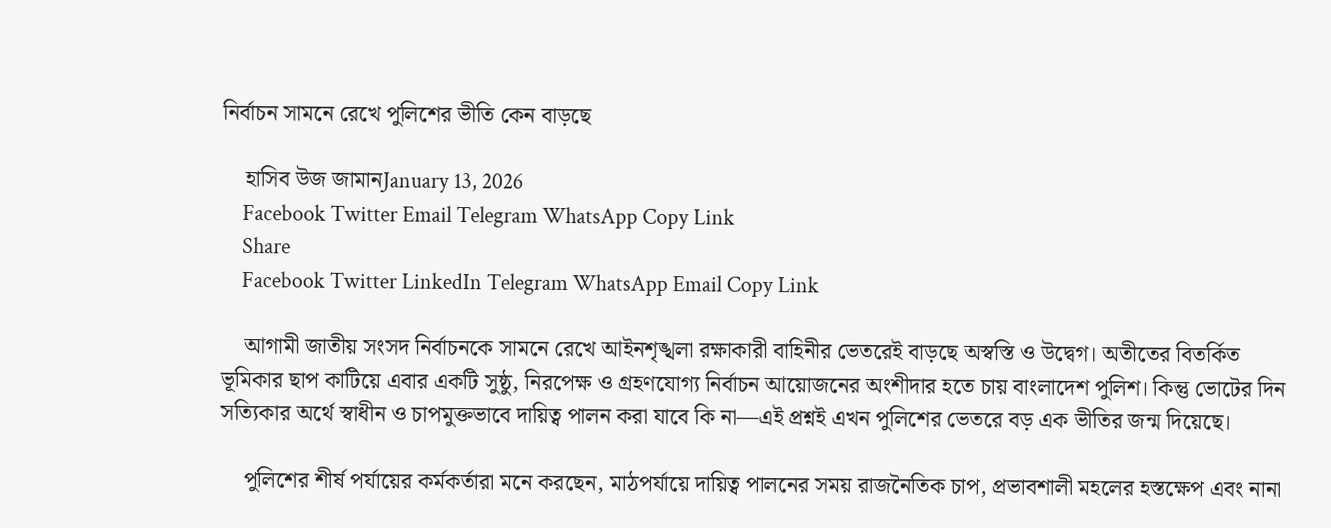নির্বাচন সামনে রেখে পুলিশের ভীতি কেন বাড়ছে

    হাসিব উজ জামানJanuary 13, 2026
    Facebook Twitter Email Telegram WhatsApp Copy Link
    Share
    Facebook Twitter LinkedIn Telegram WhatsApp Email Copy Link

    আগামী জাতীয় সংসদ নির্বাচনকে সামনে রেখে আইনশৃঙ্খলা রক্ষাকারী বাহিনীর ভেতরেই বাড়ছে অস্বস্তি ও উদ্বেগ। অতীতের বিতর্কিত ভূমিকার ছাপ কাটিয়ে এবার একটি সুষ্ঠু, নিরপেক্ষ ও গ্রহণযোগ্য নির্বাচন আয়োজনের অংশীদার হতে চায় বাংলাদেশ পুলিশ। কিন্তু ভোটের দিন সত্যিকার অর্থে স্বাধীন ও চাপমুক্তভাবে দায়িত্ব পালন করা যাবে কি না—এই প্রশ্নই এখন পুলিশের ভেতরে বড় এক ভীতির জন্ম দিয়েছে।

    পুলিশের শীর্ষ পর্যায়ের কর্মকর্তারা মনে করছেন, মাঠপর্যায়ে দায়িত্ব পালনের সময় রাজনৈতিক চাপ, প্রভাবশালী মহলের হস্তক্ষেপ এবং নানা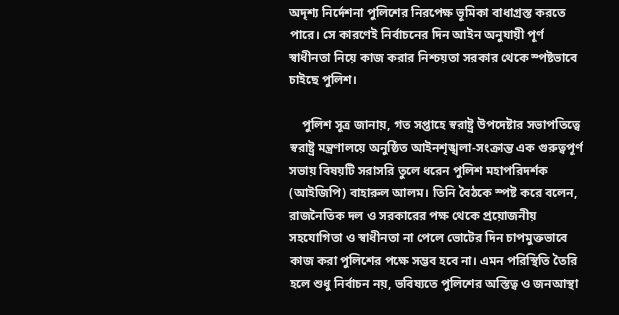অদৃশ্য নির্দেশনা পুলিশের নিরপেক্ষ ভূমিকা বাধাগ্রস্ত করতে পারে। সে কারণেই নির্বাচনের দিন আইন অনুযায়ী পূর্ণ স্বাধীনতা নিয়ে কাজ করার নিশ্চয়তা সরকার থেকে স্পষ্টভাবে চাইছে পুলিশ।

    পুলিশ সূত্র জানায়, গত সপ্তাহে স্বরাষ্ট্র উপদেষ্টার সভাপতিত্বে স্বরাষ্ট্র মন্ত্রণালয়ে অনুষ্ঠিত আইনশৃঙ্খলা-সংক্রান্ত এক গুরুত্বপূর্ণ সভায় বিষয়টি সরাসরি তুলে ধরেন পুলিশ মহাপরিদর্শক (আইজিপি) বাহারুল আলম। তিনি বৈঠকে স্পষ্ট করে বলেন, রাজনৈতিক দল ও সরকারের পক্ষ থেকে প্রয়োজনীয় সহযোগিতা ও স্বাধীনতা না পেলে ভোটের দিন চাপমুক্তভাবে কাজ করা পুলিশের পক্ষে সম্ভব হবে না। এমন পরিস্থিতি তৈরি হলে শুধু নির্বাচন নয়, ভবিষ্যতে পুলিশের অস্তিত্ব ও জনআস্থা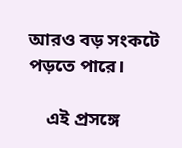আরও বড় সংকটে পড়তে পারে।

    এই প্রসঙ্গে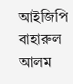আইজিপি বাহারুল আলম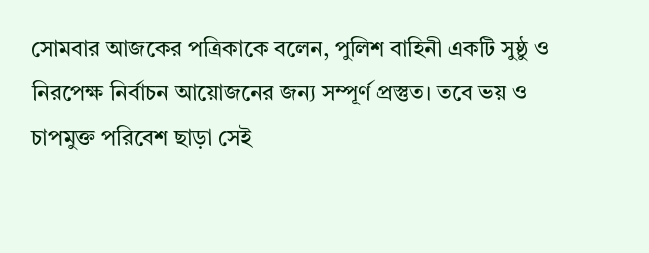সোমবার আজকের পত্রিকাকে বলেন, পুলিশ বাহিনী একটি সুষ্ঠু ও নিরপেক্ষ নির্বাচন আয়োজনের জন্য সম্পূর্ণ প্রস্তুত। তবে ভয় ও চাপমুক্ত পরিবেশ ছাড়া সেই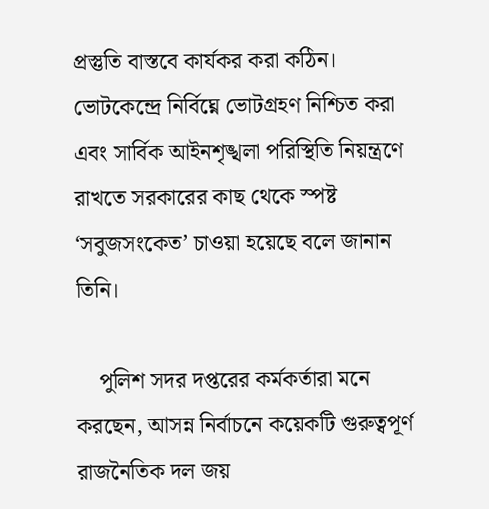প্রস্তুতি বাস্তবে কার্যকর করা কঠিন। ভোটকেন্দ্রে নির্বিঘ্নে ভোটগ্রহণ নিশ্চিত করা এবং সার্বিক আইনশৃঙ্খলা পরিস্থিতি নিয়ন্ত্রণে রাখতে সরকারের কাছ থেকে স্পষ্ট ‘সবুজসংকেত’ চাওয়া হয়েছে বলে জানান তিনি।

    পুলিশ সদর দপ্তরের কর্মকর্তারা মনে করছেন, আসন্ন নির্বাচনে কয়েকটি গুরুত্বপূর্ণ রাজনৈতিক দল জয়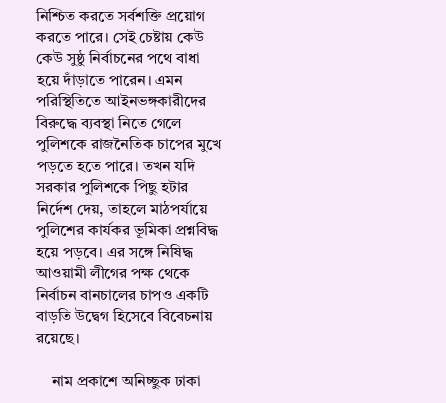নিশ্চিত করতে সর্বশক্তি প্রয়োগ করতে পারে। সেই চেষ্টায় কেউ কেউ সুষ্ঠু নির্বাচনের পথে বাধা হয়ে দাঁড়াতে পারেন। এমন পরিস্থিতিতে আইনভঙ্গকারীদের বিরুদ্ধে ব্যবস্থা নিতে গেলে পুলিশকে রাজনৈতিক চাপের মুখে পড়তে হতে পারে। তখন যদি সরকার পুলিশকে পিছু হটার নির্দেশ দেয়, তাহলে মাঠপর্যায়ে পুলিশের কার্যকর ভূমিকা প্রশ্নবিদ্ধ হয়ে পড়বে। এর সঙ্গে নিষিদ্ধ আওয়ামী লীগের পক্ষ থেকে নির্বাচন বানচালের চাপও একটি বাড়তি উদ্বেগ হিসেবে বিবেচনায় রয়েছে।

    নাম প্রকাশে অনিচ্ছুক ঢাকা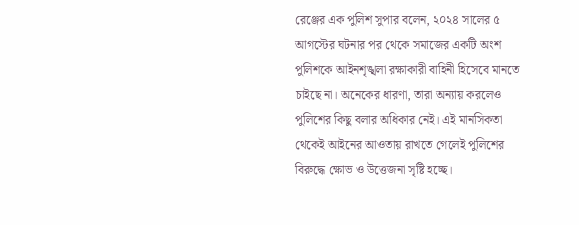রেঞ্জের এক পুলিশ সুপার বলেন, ২০২৪ সালের ৫ আগস্টের ঘটনার পর থেকে সমাজের একটি অংশ পুলিশকে আইনশৃঙ্খলা রক্ষাকারী বাহিনী হিসেবে মানতে চাইছে না। অনেকের ধারণা, তারা অন্যায় করলেও পুলিশের কিছু বলার অধিকার নেই। এই মানসিকতা থেকেই আইনের আওতায় রাখতে গেলেই পুলিশের বিরুদ্ধে ক্ষোভ ও উত্তেজনা সৃষ্টি হচ্ছে।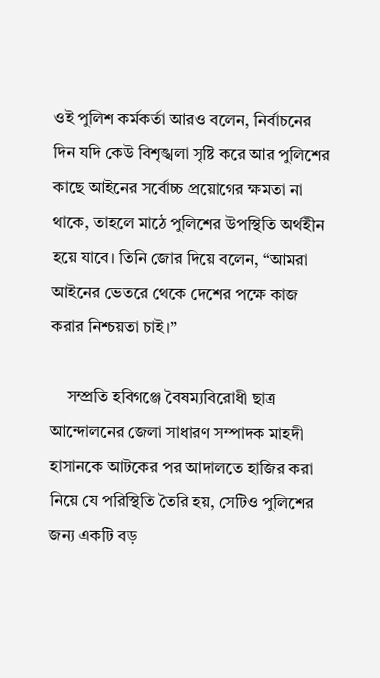ওই পুলিশ কর্মকর্তা আরও বলেন, নির্বাচনের দিন যদি কেউ বিশৃঙ্খলা সৃষ্টি করে আর পুলিশের কাছে আইনের সর্বোচ্চ প্রয়োগের ক্ষমতা না থাকে, তাহলে মাঠে পুলিশের উপস্থিতি অর্থহীন হয়ে যাবে। তিনি জোর দিয়ে বলেন, “আমরা আইনের ভেতরে থেকে দেশের পক্ষে কাজ করার নিশ্চয়তা চাই।”

    সম্প্রতি হবিগঞ্জে বৈষম্যবিরোধী ছাত্র আন্দোলনের জেলা সাধারণ সম্পাদক মাহদী হাসানকে আটকের পর আদালতে হাজির করা নিয়ে যে পরিস্থিতি তৈরি হয়, সেটিও পুলিশের জন্য একটি বড়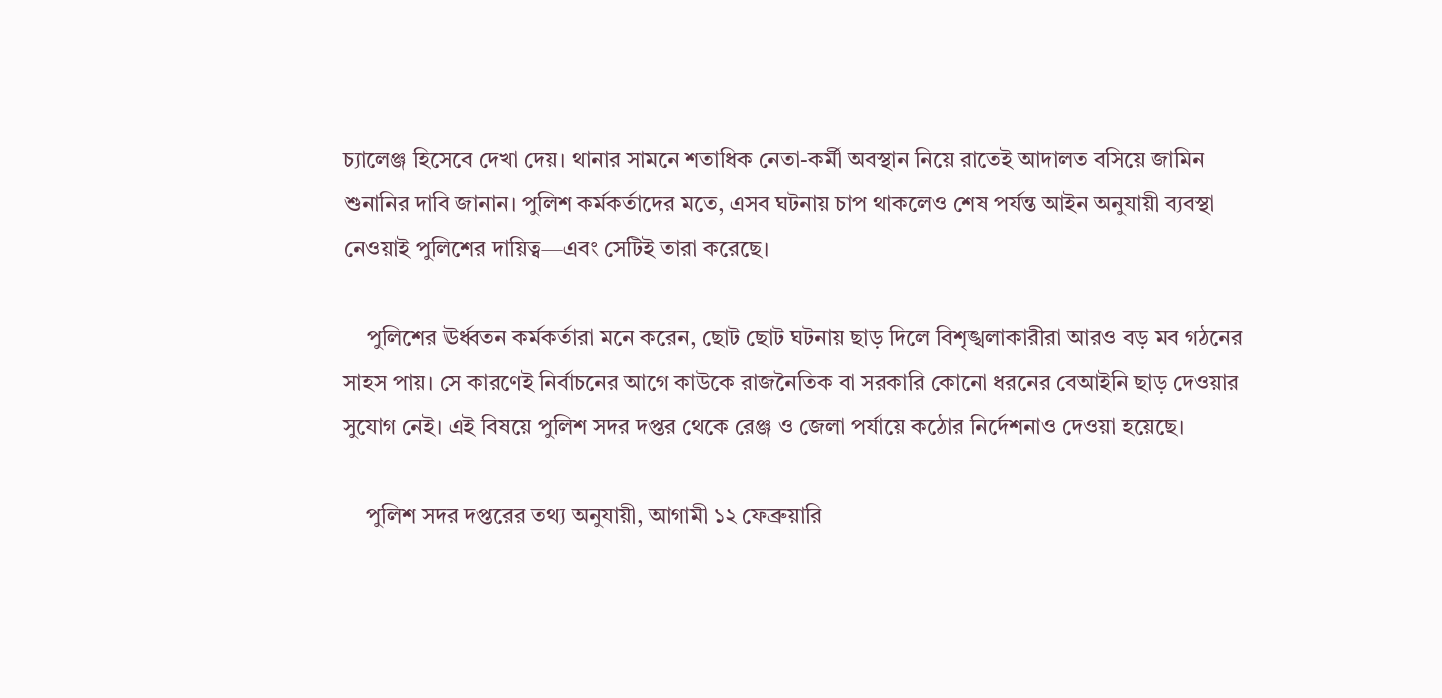চ্যালেঞ্জ হিসেবে দেখা দেয়। থানার সামনে শতাধিক নেতা-কর্মী অবস্থান নিয়ে রাতেই আদালত বসিয়ে জামিন শুনানির দাবি জানান। পুলিশ কর্মকর্তাদের মতে, এসব ঘটনায় চাপ থাকলেও শেষ পর্যন্ত আইন অনুযায়ী ব্যবস্থা নেওয়াই পুলিশের দায়িত্ব—এবং সেটিই তারা করেছে।

    পুলিশের ঊর্ধ্বতন কর্মকর্তারা মনে করেন, ছোট ছোট ঘটনায় ছাড় দিলে বিশৃঙ্খলাকারীরা আরও বড় মব গঠনের সাহস পায়। সে কারণেই নির্বাচনের আগে কাউকে রাজনৈতিক বা সরকারি কোনো ধরনের বেআইনি ছাড় দেওয়ার সুযোগ নেই। এই বিষয়ে পুলিশ সদর দপ্তর থেকে রেঞ্জ ও জেলা পর্যায়ে কঠোর নির্দেশনাও দেওয়া হয়েছে।

    পুলিশ সদর দপ্তরের তথ্য অনুযায়ী, আগামী ১২ ফেব্রুয়ারি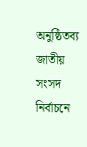অনুষ্ঠিতব্য জাতীয় সংসদ নির্বাচনে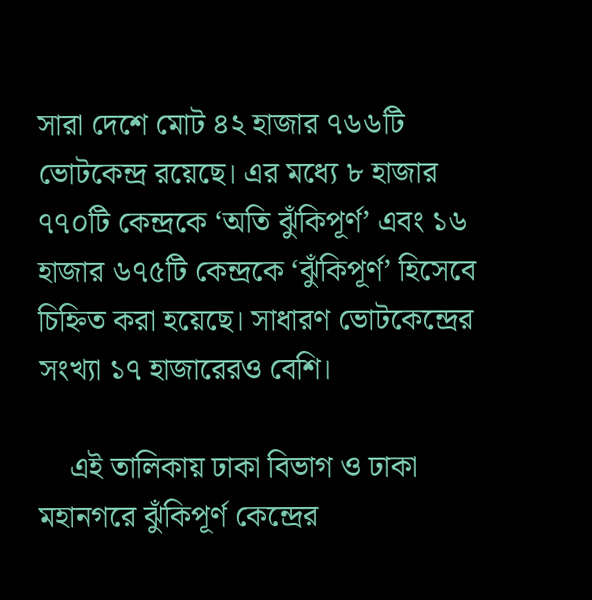সারা দেশে মোট ৪২ হাজার ৭৬৬টি ভোটকেন্দ্র রয়েছে। এর মধ্যে ৮ হাজার ৭৭০টি কেন্দ্রকে ‘অতি ঝুঁকিপূর্ণ’ এবং ১৬ হাজার ৬৭৫টি কেন্দ্রকে ‘ঝুঁকিপূর্ণ’ হিসেবে চিহ্নিত করা হয়েছে। সাধারণ ভোটকেন্দ্রের সংখ্যা ১৭ হাজারেরও বেশি।

    এই তালিকায় ঢাকা বিভাগ ও ঢাকা মহানগরে ঝুঁকিপূর্ণ কেন্দ্রের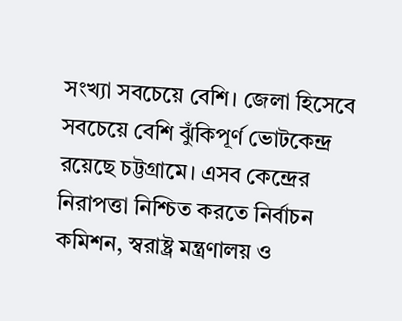সংখ্যা সবচেয়ে বেশি। জেলা হিসেবে সবচেয়ে বেশি ঝুঁকিপূর্ণ ভোটকেন্দ্র রয়েছে চট্টগ্রামে। এসব কেন্দ্রের নিরাপত্তা নিশ্চিত করতে নির্বাচন কমিশন, স্বরাষ্ট্র মন্ত্রণালয় ও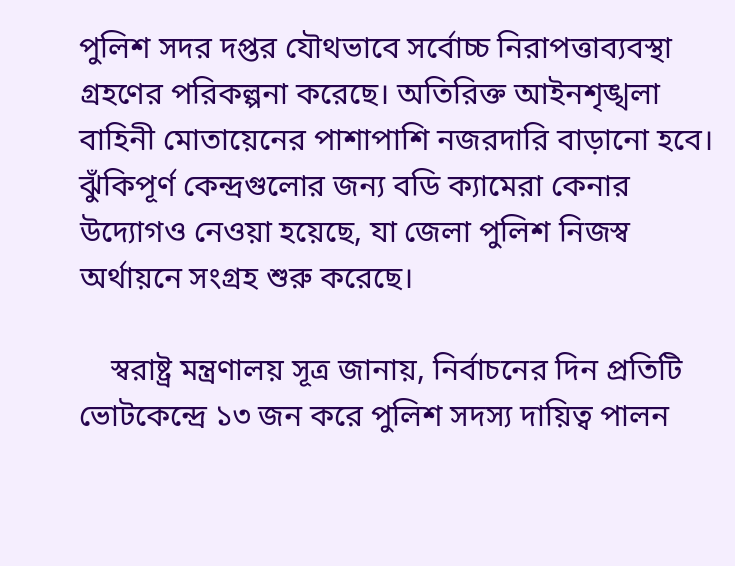পুলিশ সদর দপ্তর যৌথভাবে সর্বোচ্চ নিরাপত্তাব্যবস্থা গ্রহণের পরিকল্পনা করেছে। অতিরিক্ত আইনশৃঙ্খলা বাহিনী মোতায়েনের পাশাপাশি নজরদারি বাড়ানো হবে। ঝুঁকিপূর্ণ কেন্দ্রগুলোর জন্য বডি ক্যামেরা কেনার উদ্যোগও নেওয়া হয়েছে, যা জেলা পুলিশ নিজস্ব অর্থায়নে সংগ্রহ শুরু করেছে।

    স্বরাষ্ট্র মন্ত্রণালয় সূত্র জানায়, নির্বাচনের দিন প্রতিটি ভোটকেন্দ্রে ১৩ জন করে পুলিশ সদস্য দায়িত্ব পালন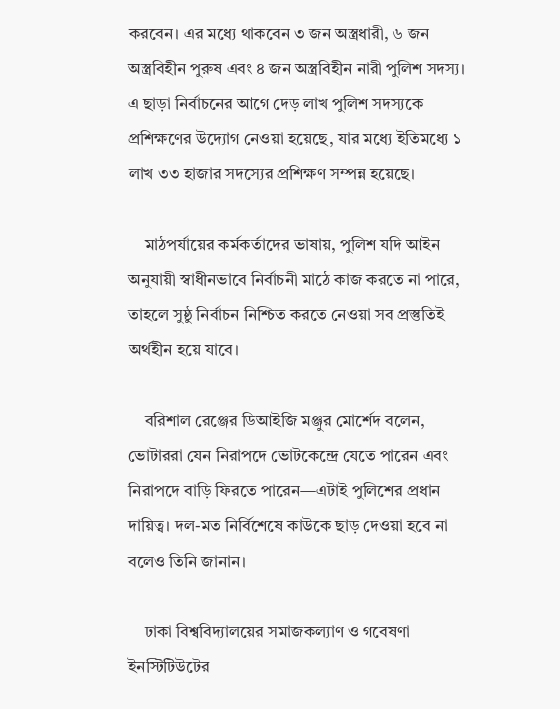করবেন। এর মধ্যে থাকবেন ৩ জন অস্ত্রধারী, ৬ জন অস্ত্রবিহীন পুরুষ এবং ৪ জন অস্ত্রবিহীন নারী পুলিশ সদস্য। এ ছাড়া নির্বাচনের আগে দেড় লাখ পুলিশ সদস্যকে প্রশিক্ষণের উদ্যোগ নেওয়া হয়েছে, যার মধ্যে ইতিমধ্যে ১ লাখ ৩৩ হাজার সদস্যের প্রশিক্ষণ সম্পন্ন হয়েছে।

    মাঠপর্যায়ের কর্মকর্তাদের ভাষায়, পুলিশ যদি আইন অনুযায়ী স্বাধীনভাবে নির্বাচনী মাঠে কাজ করতে না পারে, তাহলে সুষ্ঠু নির্বাচন নিশ্চিত করতে নেওয়া সব প্রস্তুতিই অর্থহীন হয়ে যাবে।

    বরিশাল রেঞ্জের ডিআইজি মঞ্জুর মোর্শেদ বলেন, ভোটাররা যেন নিরাপদে ভোটকেন্দ্রে যেতে পারেন এবং নিরাপদে বাড়ি ফিরতে পারেন—এটাই পুলিশের প্রধান দায়িত্ব। দল-মত নির্বিশেষে কাউকে ছাড় দেওয়া হবে না বলেও তিনি জানান।

    ঢাকা বিশ্ববিদ্যালয়ের সমাজকল্যাণ ও গবেষণা ইনস্টিটিউটের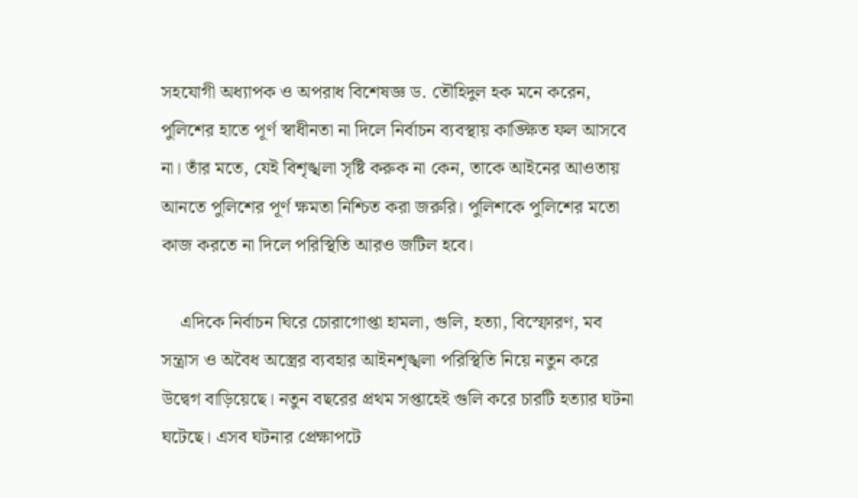সহযোগী অধ্যাপক ও অপরাধ বিশেষজ্ঞ ড. তৌহিদুল হক মনে করেন, পুলিশের হাতে পূর্ণ স্বাধীনতা না দিলে নির্বাচন ব্যবস্থায় কাঙ্ক্ষিত ফল আসবে না। তাঁর মতে, যেই বিশৃঙ্খলা সৃষ্টি করুক না কেন, তাকে আইনের আওতায় আনতে পুলিশের পূর্ণ ক্ষমতা নিশ্চিত করা জরুরি। পুলিশকে পুলিশের মতো কাজ করতে না দিলে পরিস্থিতি আরও জটিল হবে।

    এদিকে নির্বাচন ঘিরে চোরাগোপ্তা হামলা, গুলি, হত্যা, বিস্ফোরণ, মব সন্ত্রাস ও অবৈধ অস্ত্রের ব্যবহার আইনশৃঙ্খলা পরিস্থিতি নিয়ে নতুন করে উদ্বেগ বাড়িয়েছে। নতুন বছরের প্রথম সপ্তাহেই গুলি করে চারটি হত্যার ঘটনা ঘটেছে। এসব ঘটনার প্রেক্ষাপটে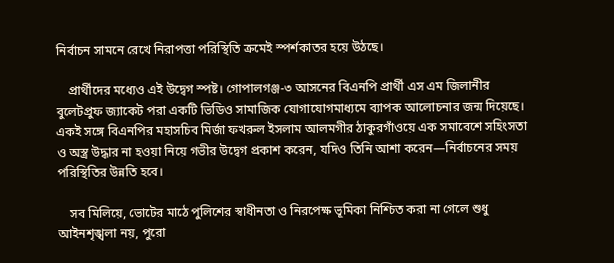নির্বাচন সামনে রেখে নিরাপত্তা পরিস্থিতি ক্রমেই স্পর্শকাতর হয়ে উঠছে।

    প্রার্থীদের মধ্যেও এই উদ্বেগ স্পষ্ট। গোপালগঞ্জ-৩ আসনের বিএনপি প্রার্থী এস এম জিলানীর বুলেটপ্রুফ জ্যাকেট পরা একটি ভিডিও সামাজিক যোগাযোগমাধ্যমে ব্যাপক আলোচনার জন্ম দিয়েছে। একই সঙ্গে বিএনপির মহাসচিব মির্জা ফখরুল ইসলাম আলমগীর ঠাকুরগাঁওয়ে এক সমাবেশে সহিংসতা ও অস্ত্র উদ্ধার না হওয়া নিয়ে গভীর উদ্বেগ প্রকাশ করেন, যদিও তিনি আশা করেন—নির্বাচনের সময় পরিস্থিতির উন্নতি হবে।

    সব মিলিয়ে, ভোটের মাঠে পুলিশের স্বাধীনতা ও নিরপেক্ষ ভূমিকা নিশ্চিত করা না গেলে শুধু আইনশৃঙ্খলা নয়, পুরো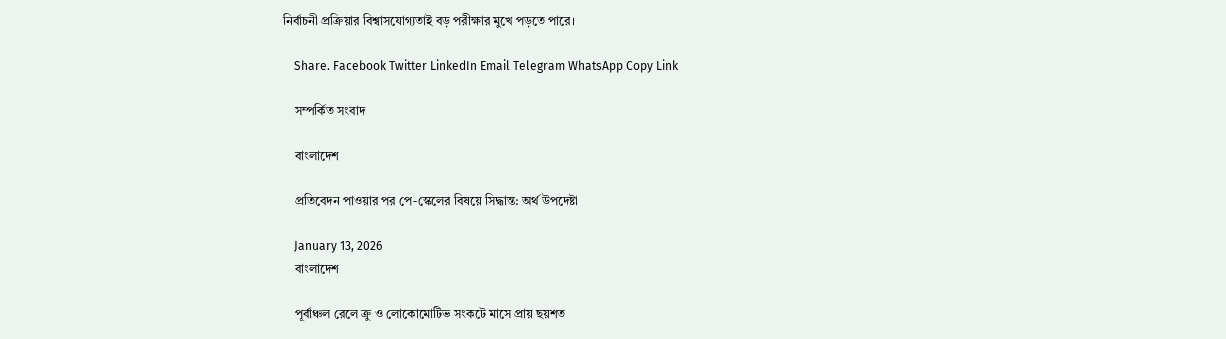নির্বাচনী প্রক্রিয়ার বিশ্বাসযোগ্যতাই বড় পরীক্ষার মুখে পড়তে পারে।

    Share. Facebook Twitter LinkedIn Email Telegram WhatsApp Copy Link

    সম্পর্কিত সংবাদ

    বাংলাদেশ

    প্রতিবেদন পাওয়ার পর পে-স্কেলের বিষয়ে সিদ্ধান্ত: অর্থ উপদেষ্টা

    January 13, 2026
    বাংলাদেশ

    পূর্বাঞ্চল রেলে ক্রু ও লোকোমোটিভ সংকটে মাসে প্রায় ছয়শত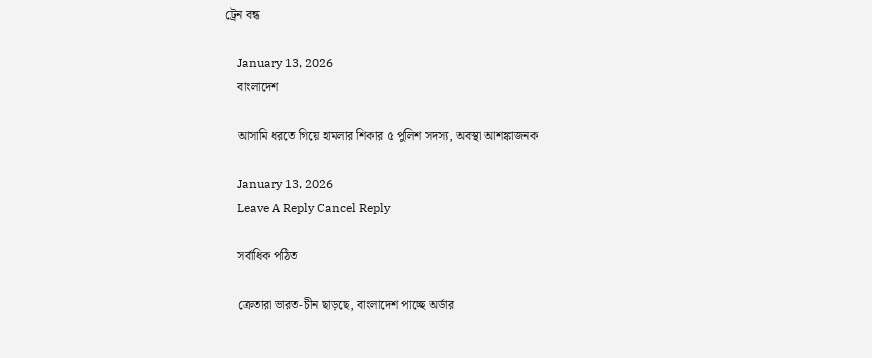ট্রেন বন্ধ

    January 13, 2026
    বাংলাদেশ

    আসামি ধরতে গিয়ে হামলার শিকার ৫ পুলিশ সদস্য, অবস্থা আশঙ্কাজনক

    January 13, 2026
    Leave A Reply Cancel Reply

    সর্বাধিক পঠিত

    ক্রেতারা ভারত-চীন ছাড়ছে, বাংলাদেশ পাচ্ছে অর্ডার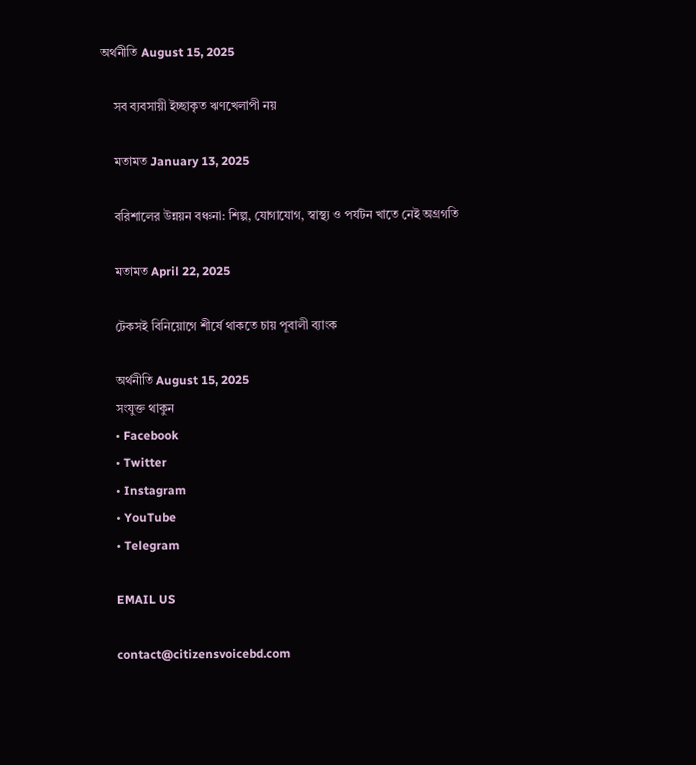অর্থনীতি August 15, 2025

    সব ব্যবসায়ী ইচ্ছাকৃত ঋণখেলাপী নয়

    মতামত January 13, 2025

    বরিশালের উন্নয়ন বঞ্চনা: শিল্প, যোগাযোগ, স্বাস্থ্য ও পর্যটন খাতে নেই অগ্রগতি

    মতামত April 22, 2025

    টেকসই বিনিয়োগে শীর্ষে থাকতে চায় পূবালী ব্যাংক

    অর্থনীতি August 15, 2025
    সংযুক্ত থাকুন
    • Facebook
    • Twitter
    • Instagram
    • YouTube
    • Telegram

    EMAIL US

    contact@citizensvoicebd.com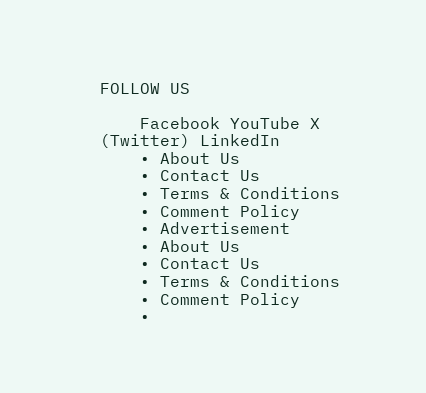FOLLOW US

    Facebook YouTube X (Twitter) LinkedIn
    • About Us
    • Contact Us
    • Terms & Conditions
    • Comment Policy
    • Advertisement
    • About Us
    • Contact Us
    • Terms & Conditions
    • Comment Policy
    •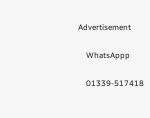Advertisement

    WhatsAppp

    01339-517418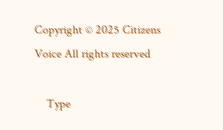Copyright © 2025 Citizens Voice All rights reserved

    Type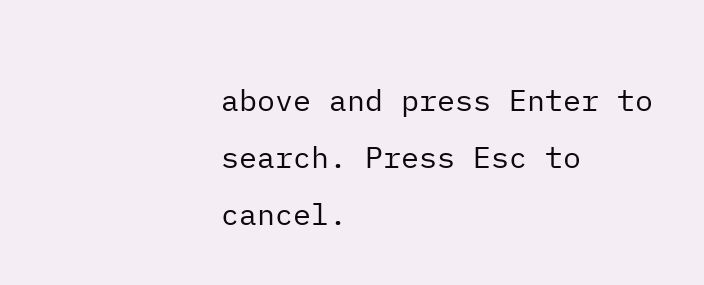above and press Enter to search. Press Esc to cancel.